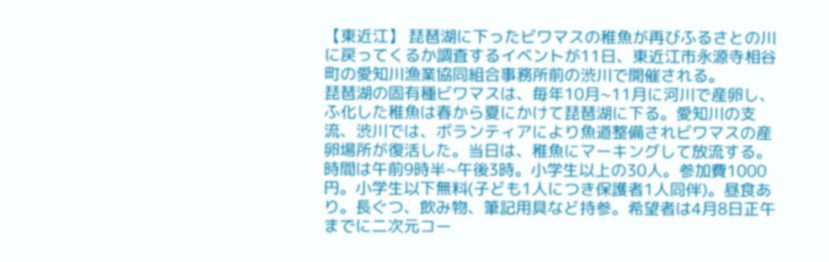【東近江】 琵琶湖に下ったビワマスの稚魚が再びふるさとの川に戻ってくるか調査するイベントが11日、東近江市永源寺相谷町の愛知川漁業協同組合事務所前の渋川で開催される。
琵琶湖の固有種ビワマスは、毎年10月~11月に河川で産卵し、ふ化した稚魚は春から夏にかけて琵琶湖に下る。愛知川の支流、渋川では、ボランティアにより魚道整備されビワマスの産卵場所が復活した。当日は、稚魚にマーキングして放流する。
時間は午前9時半~午後3時。小学生以上の30人。参加費1000円。小学生以下無料(子ども1人につき保護者1人同伴)。昼食あり。長ぐつ、飲み物、筆記用具など持参。希望者は4月8日正午までに二次元コー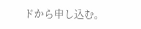ドから申し込む。